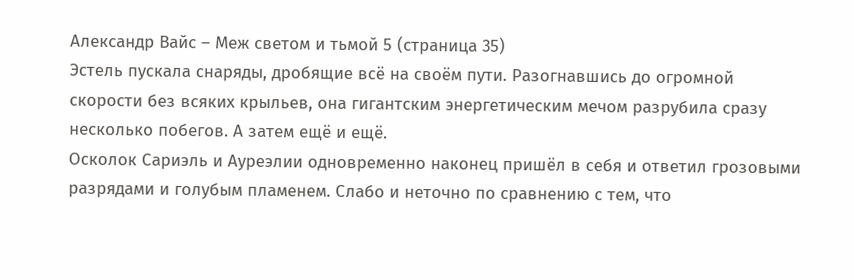Александр Вайс – Меж светом и тьмой 5 (страница 35)
Эстель пускала снаряды, дробящие всё на своём пути. Разогнавшись до огромной скорости без всяких крыльев, она гигантским энергетическим мечом разрубила сразу несколько побегов. А затем ещё и ещё.
Осколок Сариэль и Ауреэлии одновременно наконец пришёл в себя и ответил грозовыми разрядами и голубым пламенем. Слабо и неточно по сравнению с тем, что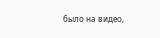было на видео,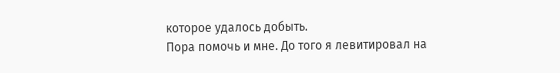которое удалось добыть.
Пора помочь и мне. До того я левитировал на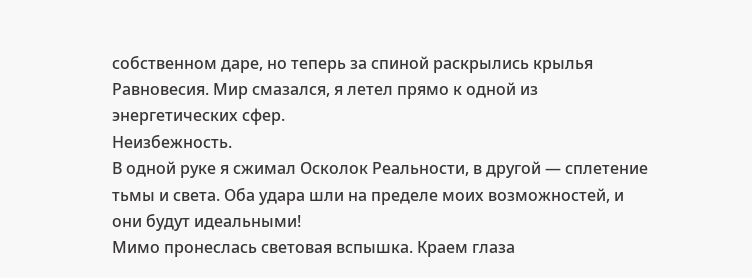собственном даре, но теперь за спиной раскрылись крылья Равновесия. Мир смазался, я летел прямо к одной из энергетических сфер.
Неизбежность.
В одной руке я сжимал Осколок Реальности, в другой — сплетение тьмы и света. Оба удара шли на пределе моих возможностей, и они будут идеальными!
Мимо пронеслась световая вспышка. Краем глаза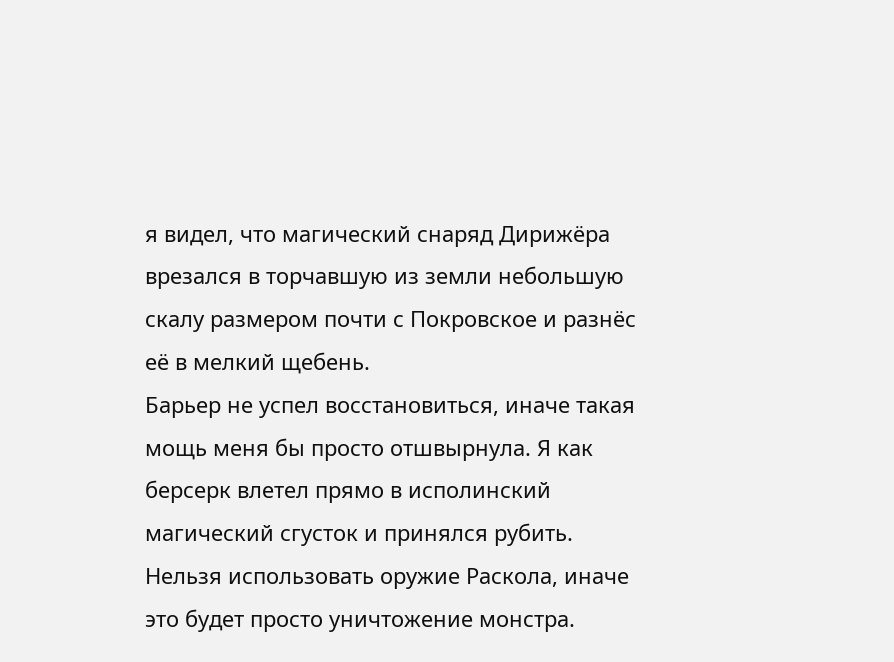я видел, что магический снаряд Дирижёра врезался в торчавшую из земли небольшую скалу размером почти с Покровское и разнёс её в мелкий щебень.
Барьер не успел восстановиться, иначе такая мощь меня бы просто отшвырнула. Я как берсерк влетел прямо в исполинский магический сгусток и принялся рубить. Нельзя использовать оружие Раскола, иначе это будет просто уничтожение монстра.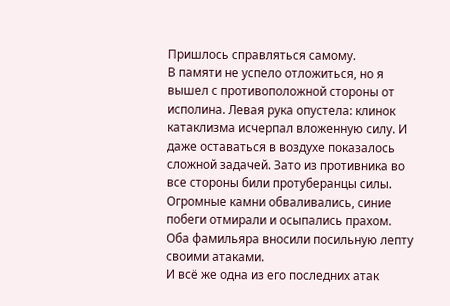Пришлось справляться самому.
В памяти не успело отложиться, но я вышел с противоположной стороны от исполина. Левая рука опустела: клинок катаклизма исчерпал вложенную силу. И даже оставаться в воздухе показалось сложной задачей. Зато из противника во все стороны били протуберанцы силы. Огромные камни обваливались, синие побеги отмирали и осыпались прахом. Оба фамильяра вносили посильную лепту своими атаками.
И всё же одна из его последних атак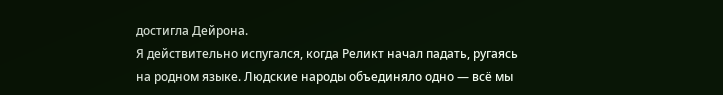достигла Дейрона.
Я действительно испугался, когда Реликт начал падать, ругаясь на родном языке. Людские народы объединяло одно — всё мы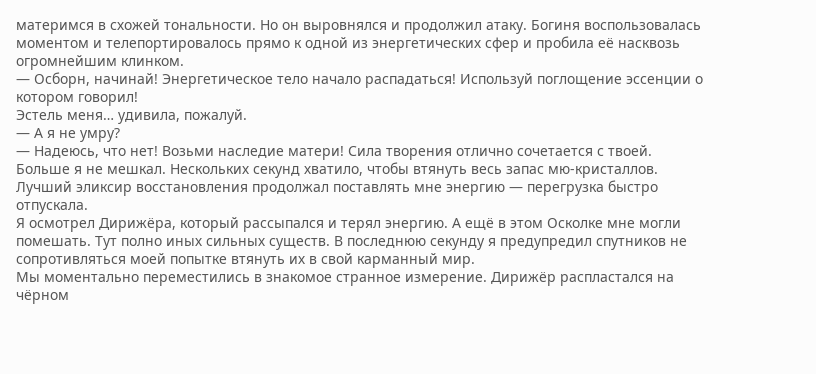материмся в схожей тональности. Но он выровнялся и продолжил атаку. Богиня воспользовалась моментом и телепортировалось прямо к одной из энергетических сфер и пробила её насквозь огромнейшим клинком.
— Осборн, начинай! Энергетическое тело начало распадаться! Используй поглощение эссенции о котором говорил!
Эстель меня… удивила, пожалуй.
— А я не умру?
— Надеюсь, что нет! Возьми наследие матери! Сила творения отлично сочетается с твоей.
Больше я не мешкал. Нескольких секунд хватило, чтобы втянуть весь запас мю-кристаллов. Лучший эликсир восстановления продолжал поставлять мне энергию — перегрузка быстро отпускала.
Я осмотрел Дирижёра, который рассыпался и терял энергию. А ещё в этом Осколке мне могли помешать. Тут полно иных сильных существ. В последнюю секунду я предупредил спутников не сопротивляться моей попытке втянуть их в свой карманный мир.
Мы моментально переместились в знакомое странное измерение. Дирижёр распластался на чёрном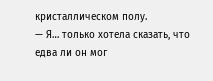кристаллическом полу.
— Я… только хотела сказать, что едва ли он мог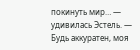покинуть мир… — удивилась Эстель. — Будь аккуратен, моя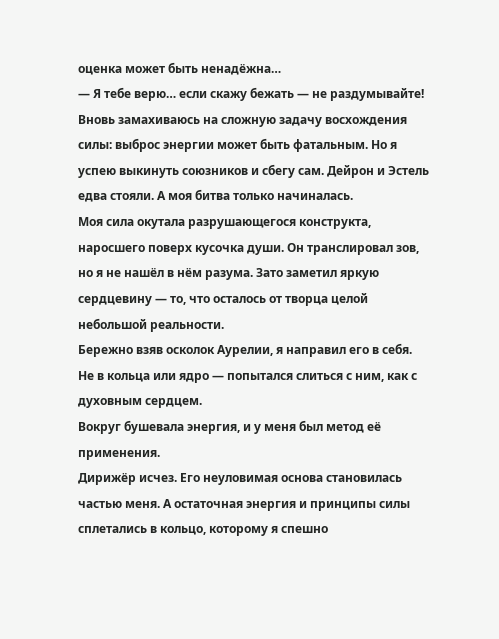оценка может быть ненадёжна…
— Я тебе верю… если скажу бежать — не раздумывайте!
Вновь замахиваюсь на сложную задачу восхождения силы: выброс энергии может быть фатальным. Но я успею выкинуть союзников и сбегу сам. Дейрон и Эстель едва стояли. А моя битва только начиналась.
Моя сила окутала разрушающегося конструкта, наросшего поверх кусочка души. Он транслировал зов, но я не нашёл в нём разума. Зато заметил яркую сердцевину — то, что осталось от творца целой небольшой реальности.
Бережно взяв осколок Аурелии, я направил его в себя. Не в кольца или ядро — попытался слиться с ним, как с духовным сердцем.
Вокруг бушевала энергия, и у меня был метод её применения.
Дирижёр исчез. Его неуловимая основа становилась частью меня. А остаточная энергия и принципы силы сплетались в кольцо, которому я спешно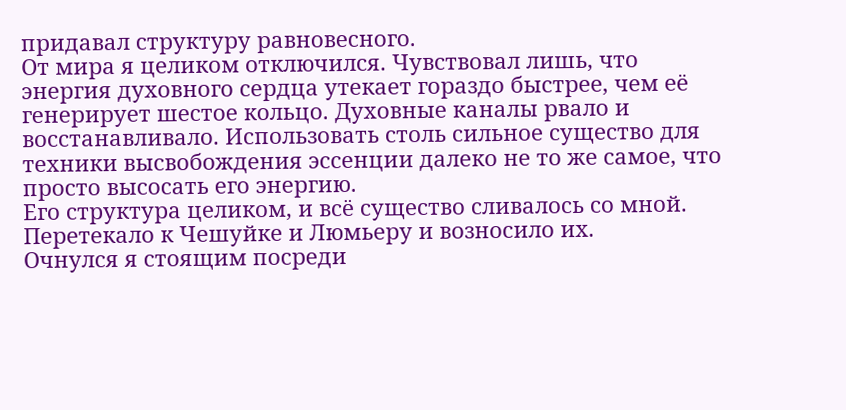придавал структуру равновесного.
От мира я целиком отключился. Чувствовал лишь, что энергия духовного сердца утекает гораздо быстрее, чем её генерирует шестое кольцо. Духовные каналы рвало и восстанавливало. Использовать столь сильное существо для техники высвобождения эссенции далеко не то же самое, что просто высосать его энергию.
Его структура целиком, и всё существо сливалось со мной. Перетекало к Чешуйке и Люмьеру и возносило их.
Очнулся я стоящим посреди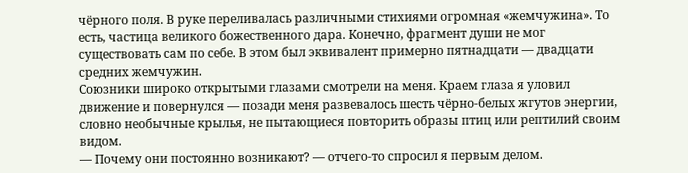чёрного поля. В руке переливалась различными стихиями огромная «жемчужина». То есть, частица великого божественного дара. Конечно, фрагмент души не мог существовать сам по себе. В этом был эквивалент примерно пятнадцати — двадцати средних жемчужин.
Союзники широко открытыми глазами смотрели на меня. Краем глаза я уловил движение и повернулся — позади меня развевалось шесть чёрно-белых жгутов энергии, словно необычные крылья, не пытающиеся повторить образы птиц или рептилий своим видом.
— Почему они постоянно возникают? — отчего-то спросил я первым делом.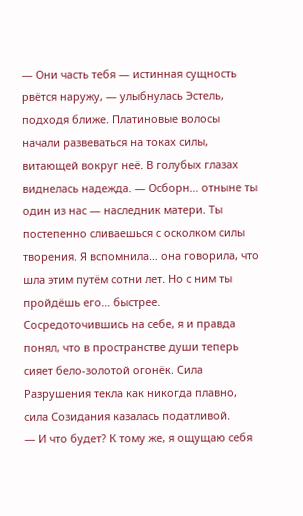— Они часть тебя — истинная сущность рвётся наружу, — улыбнулась Эстель, подходя ближе. Платиновые волосы начали развеваться на токах силы, витающей вокруг неё. В голубых глазах виднелась надежда. — Осборн… отныне ты один из нас — наследник матери. Ты постепенно сливаешься с осколком силы творения. Я вспомнила… она говорила, что шла этим путём сотни лет. Но с ним ты пройдёшь его… быстрее.
Сосредоточившись на себе, я и правда понял, что в пространстве души теперь сияет бело-золотой огонёк. Сила Разрушения текла как никогда плавно, сила Созидания казалась податливой.
— И что будет? К тому же, я ощущаю себя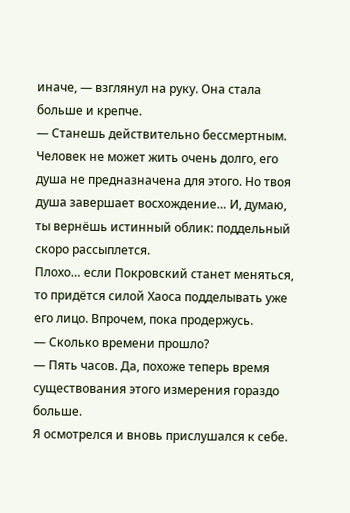иначе, — взглянул на руку. Она стала больше и крепче.
— Станешь действительно бессмертным. Человек не может жить очень долго, его душа не предназначена для этого. Но твоя душа завершает восхождение… И, думаю, ты вернёшь истинный облик: поддельный скоро рассыплется.
Плохо… если Покровский станет меняться, то придётся силой Хаоса подделывать уже его лицо. Впрочем, пока продержусь.
— Сколько времени прошло?
— Пять часов. Да, похоже теперь время существования этого измерения гораздо больше.
Я осмотрелся и вновь прислушался к себе.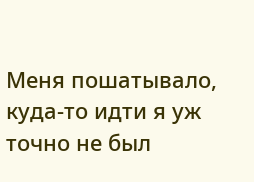Меня пошатывало, куда-то идти я уж точно не был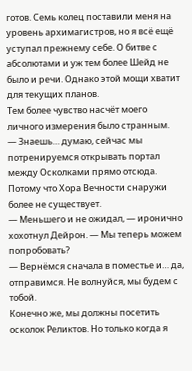готов. Семь колец поставили меня на уровень архимагистров, но я всё ещё уступал прежнему себе. О битве с абсолютами и уж тем более Шейд не было и речи. Однако этой мощи хватит для текущих планов.
Тем более чувство насчёт моего личного измерения было странным.
— Знаешь… думаю, сейчас мы потренируемся открывать портал между Осколками прямо отсюда. Потому что Хора Вечности снаружи более не существует.
— Меньшего и не ожидал, — иронично хохотнул Дейрон. — Мы теперь можем попробовать?
— Вернёмся сначала в поместье и… да, отправимся. Не волнуйся, мы будем с тобой.
Конечно же, мы должны посетить осколок Реликтов. Но только когда я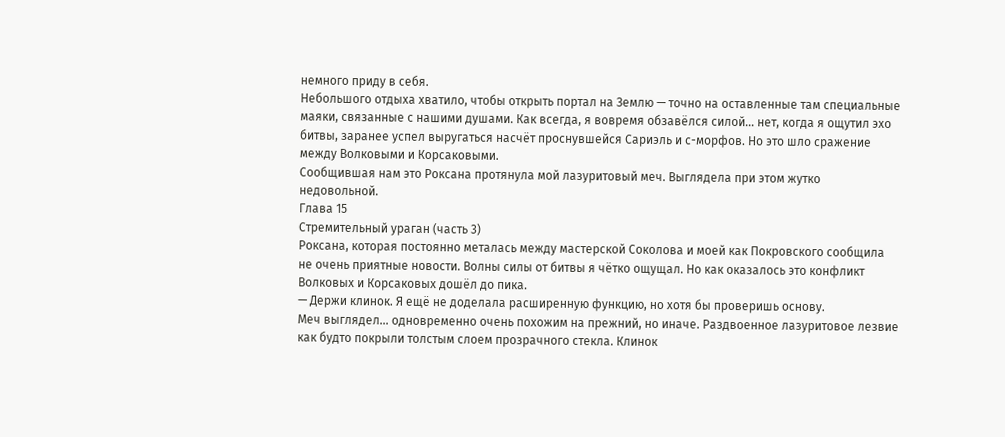немного приду в себя.
Небольшого отдыха хватило, чтобы открыть портал на Землю — точно на оставленные там специальные маяки, связанные с нашими душами. Как всегда, я вовремя обзавёлся силой… нет, когда я ощутил эхо битвы, заранее успел выругаться насчёт проснувшейся Сариэль и с-морфов. Но это шло сражение между Волковыми и Корсаковыми.
Сообщившая нам это Роксана протянула мой лазуритовый меч. Выглядела при этом жутко недовольной.
Глава 15
Стремительный ураган (часть 3)
Роксана, которая постоянно металась между мастерской Соколова и моей как Покровского сообщила не очень приятные новости. Волны силы от битвы я чётко ощущал. Но как оказалось это конфликт Волковых и Корсаковых дошёл до пика.
— Держи клинок. Я ещё не доделала расширенную функцию, но хотя бы проверишь основу.
Меч выглядел… одновременно очень похожим на прежний, но иначе. Раздвоенное лазуритовое лезвие как будто покрыли толстым слоем прозрачного стекла. Клинок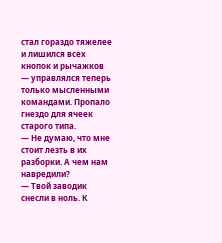стал гораздо тяжелее и лишился всех кнопок и рычажков — управлялся теперь только мысленными командами. Пропало гнездо для ячеек старого типа.
— Не думаю, что мне стоит лезть в их разборки. А чем нам навредили?
— Твой заводик снесли в ноль. К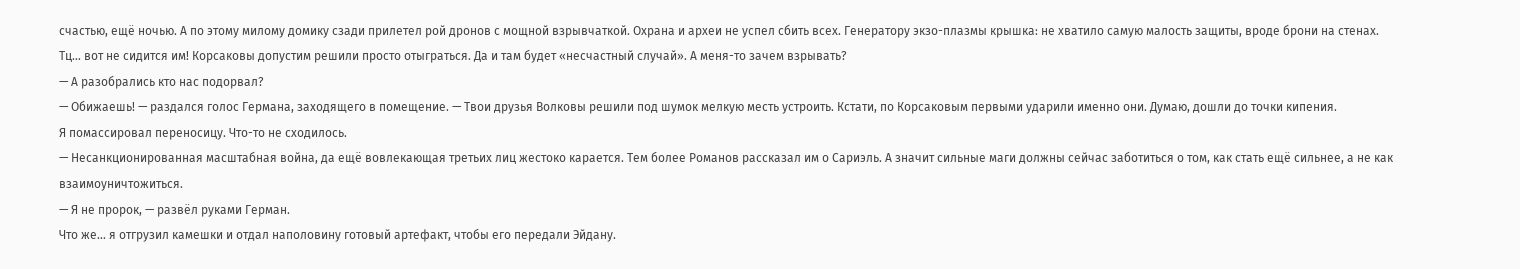счастью, ещё ночью. А по этому милому домику сзади прилетел рой дронов с мощной взрывчаткой. Охрана и археи не успел сбить всех. Генератору экзо-плазмы крышка: не хватило самую малость защиты, вроде брони на стенах.
Тц… вот не сидится им! Корсаковы допустим решили просто отыграться. Да и там будет «несчастный случай». А меня-то зачем взрывать?
— А разобрались кто нас подорвал?
— Обижаешь! — раздался голос Германа, заходящего в помещение. — Твои друзья Волковы решили под шумок мелкую месть устроить. Кстати, по Корсаковым первыми ударили именно они. Думаю, дошли до точки кипения.
Я помассировал переносицу. Что-то не сходилось.
— Несанкционированная масштабная война, да ещё вовлекающая третьих лиц жестоко карается. Тем более Романов рассказал им о Сариэль. А значит сильные маги должны сейчас заботиться о том, как стать ещё сильнее, а не как взаимоуничтожиться.
— Я не пророк, — развёл руками Герман.
Что же… я отгрузил камешки и отдал наполовину готовый артефакт, чтобы его передали Эйдану.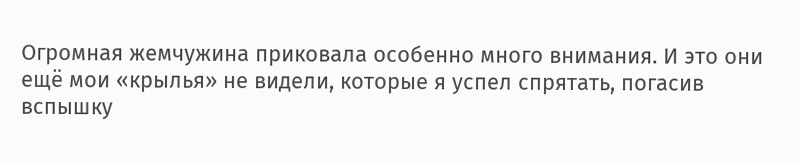Огромная жемчужина приковала особенно много внимания. И это они ещё мои «крылья» не видели, которые я успел спрятать, погасив вспышку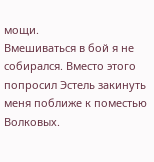мощи.
Вмешиваться в бой я не собирался. Вместо этого попросил Эстель закинуть меня поближе к поместью Волковых.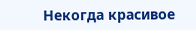Некогда красивое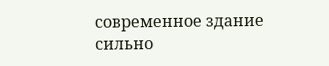современное здание сильно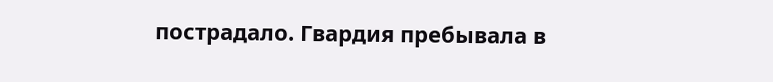пострадало. Гвардия пребывала в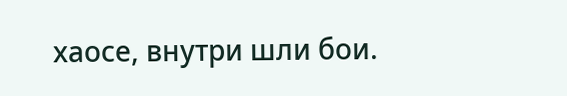хаосе, внутри шли бои.